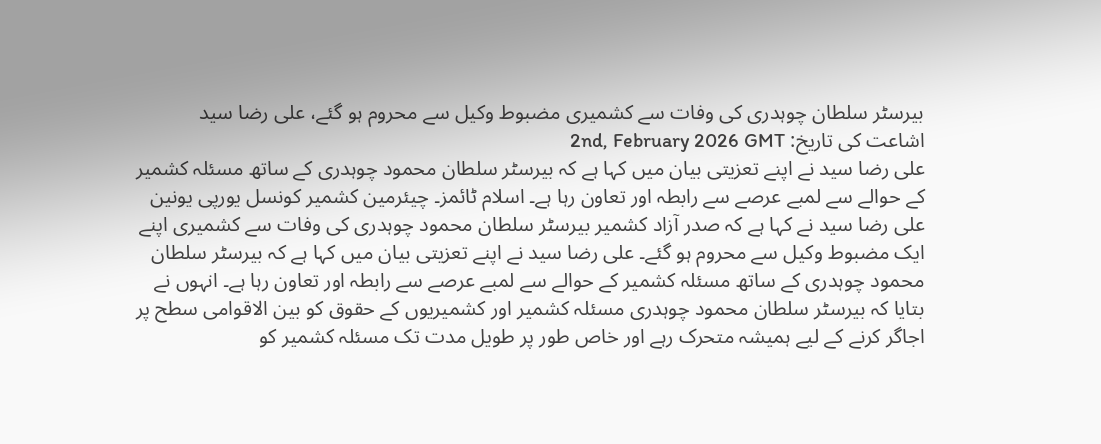بیرسٹر سلطان چوہدری کی وفات سے کشمیری مضبوط وکیل سے محروم ہو گئے، علی رضا سید
اشاعت کی تاریخ: 2nd, February 2026 GMT
علی رضا سید نے اپنے تعزیتی بیان میں کہا ہے کہ بیرسٹر سلطان محمود چوہدری کے ساتھ مسئلہ کشمیر کے حوالے سے لمبے عرصے سے رابطہ اور تعاون رہا ہے۔ اسلام ٹائمز۔ چیئرمین کشمیر کونسل یورپی یونین علی رضا سید نے کہا ہے کہ صدر آزاد کشمیر بیرسٹر سلطان محمود چوہدری کی وفات سے کشمیری اپنے ایک مضبوط وکیل سے محروم ہو گئے۔ علی رضا سید نے اپنے تعزیتی بیان میں کہا ہے کہ بیرسٹر سلطان محمود چوہدری کے ساتھ مسئلہ کشمیر کے حوالے سے لمبے عرصے سے رابطہ اور تعاون رہا ہے۔ انہوں نے بتایا کہ بیرسٹر سلطان محمود چوہدری مسئلہ کشمیر اور کشمیریوں کے حقوق کو بین الاقوامی سطح پر اجاگر کرنے کے لیے ہمیشہ متحرک رہے اور خاص طور پر طویل مدت تک مسئلہ کشمیر کو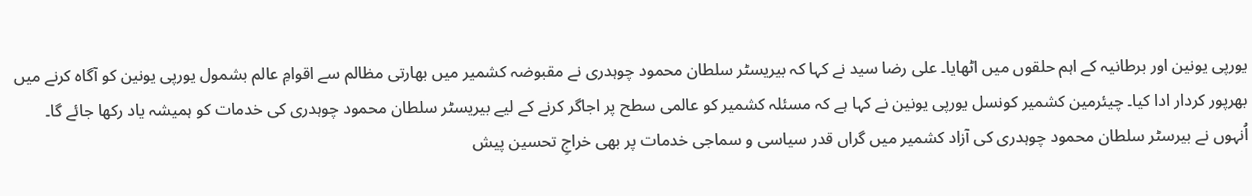یورپی یونین اور برطانیہ کے اہم حلقوں میں اٹھایا۔ علی رضا سید نے کہا کہ بیریسٹر سلطان محمود چوہدری نے مقبوضہ کشمیر میں بھارتی مظالم سے اقوامِ عالم بشمول یورپی یونین کو آگاہ کرنے میں بھرپور کردار ادا کیا۔ چیئرمین کشمیر کونسل یورپی یونین نے کہا ہے کہ مسئلہ کشمیر کو عالمی سطح پر اجاگر کرنے کے لیے بیریسٹر سلطان محمود چوہدری کی خدمات کو ہمیشہ یاد رکھا جائے گا۔
اُنہوں نے بیرسٹر سلطان محمود چوہدری کی آزاد کشمیر میں گراں قدر سیاسی و سماجی خدمات پر بھی خراجِ تحسین پیش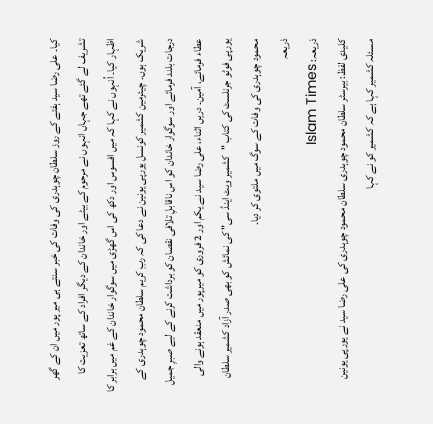کیا۔ علی رضا سید ہفتے کے روز سلطان چوہدری کی وفات کی خبر سنتے ہی میر پور میں ان کے گھر تشریف لے گئے تھے جہاں انہوں نے مرحوم کے بیٹے اور خاندان کے دیگر افراد کے ساتھ تعزیت کا اظہار کیا۔ اُنہوں نے کہا کہ میں افسوس اور دکھ کی اس گھڑی میں سوگوار خاندان کے غم میں برابر کا شریک ہوں۔ چیئرمین کشمیر کونسل یورپی یونین نے دعا کی کہ ربِ کریم سلطان محمود چوہدری کے درجات بلند فرمائے اور سوگوار خاندان کو اس ناقابلِ تلافی نقصان کو برداشت کرنے کے لیے صبرِ جمیل عطاء فرمائے، آمین۔ دریں اثناء، علی رضا سید نے یکم اور 2 فروری کو میرپور میں منعقد ہونے والی یورپی فوٹو جرنلسٹ کی کتاب "کشمیر ویٹ اینڈ سی" کی نمائش کو بھی صدر آزاد کشمیر سلطان محمود چوہدری کی وفات کے سوگ میں ملتوی کر دیا۔
ذریعہ
ذریعہ: Islam Times
کلیدی لفظ: بیرسٹر سلطان محمود چوہدری سلطان محمود چوہدری کی علی رضا سید نے یورپی یونین مسئلہ کشمیر کہا ہے کہ کشمیر کو نے کہا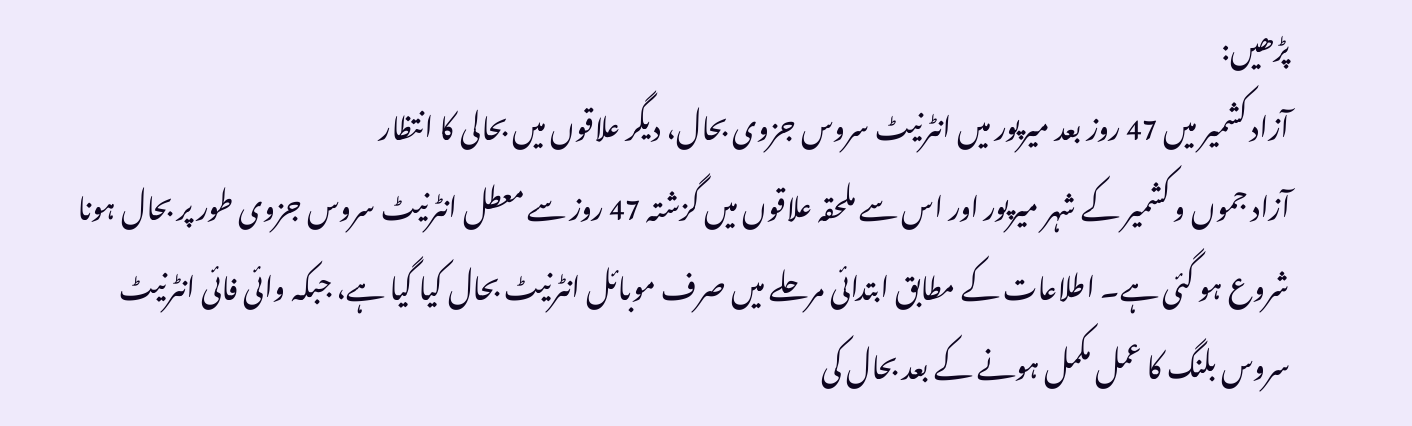پڑھیں:
آزاد کشمیر میں 47 روز بعد میرپور میں انٹرنیٹ سروس جزوی بحال، دیگر علاقوں میں بحالی کا انتظار
آزاد جموں و کشمیر کے شہر میرپور اور اس سے ملحقہ علاقوں میں گزشتہ 47 روز سے معطل انٹرنیٹ سروس جزوی طور پر بحال ہونا شروع ہو گئی ہے۔ اطلاعات کے مطابق ابتدائی مرحلے میں صرف موبائل انٹرنیٹ بحال کیا گیا ہے، جبکہ وائی فائی انٹرنیٹ سروس بلنگ کا عمل مکمل ہونے کے بعد بحال کی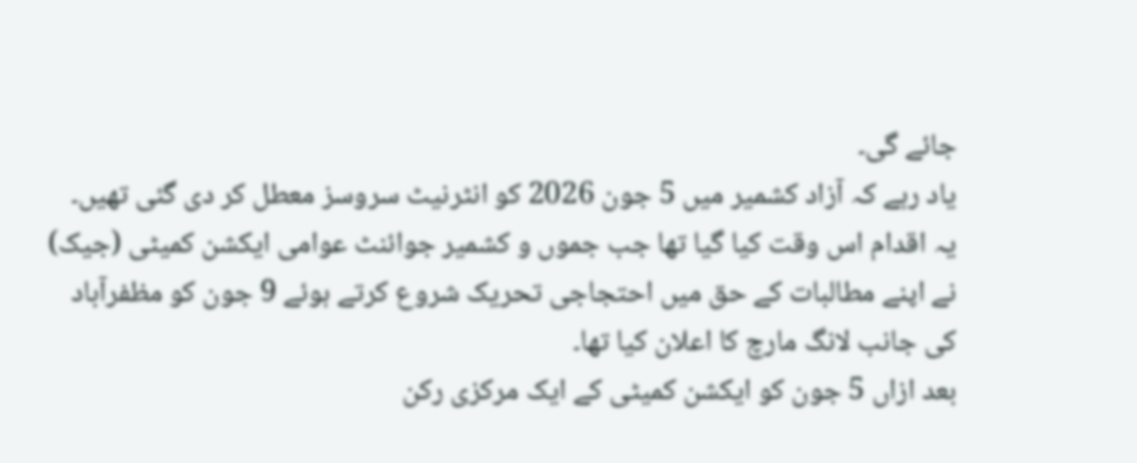جائے گی۔
یاد رہے کہ آزاد کشمیر میں 5 جون 2026 کو انٹرنیٹ سروسز معطل کر دی گئی تھیں۔ یہ اقدام اس وقت کیا گیا تھا جب جموں و کشمیر جوائنٹ عوامی ایکشن کمیٹی (جیک) نے اپنے مطالبات کے حق میں احتجاجی تحریک شروع کرتے ہوئے 9 جون کو مظفرآباد کی جانب لانگ مارچ کا اعلان کیا تھا۔
بعد ازاں 5 جون کو ایکشن کمیٹی کے ایک مرکزی رکن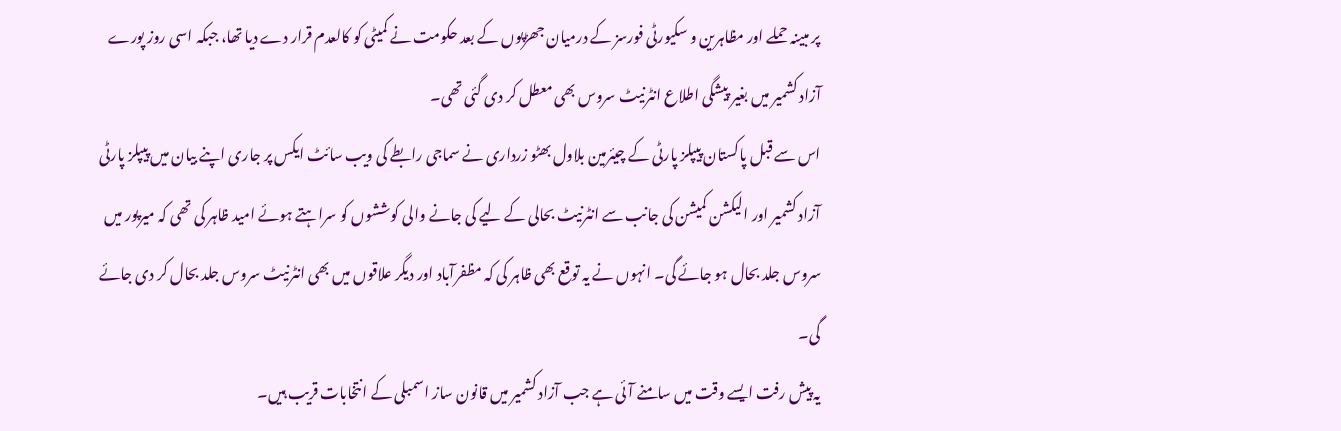پر مبینہ حملے اور مظاہرین و سکیورٹی فورسز کے درمیان جھڑپوں کے بعد حکومت نے کمیٹی کو کالعدم قرار دے دیا تھا، جبکہ اسی روز پورے آزاد کشمیر میں بغیر پیشگی اطلاع انٹرنیٹ سروس بھی معطل کر دی گئی تھی۔
اس سے قبل پاکستان پیپلز پارٹی کے چیئرمین بلاول بھٹو زرداری نے سماجی رابطے کی ویب سائٹ ایکس پر جاری اپنے بیان میں پیپلز پارٹی آزاد کشمیر اور الیکشن کمیشن کی جانب سے انٹرنیٹ بحالی کے لیے کی جانے والی کوششوں کو سراہتے ہوئے امید ظاہر کی تھی کہ میرپور میں سروس جلد بحال ہو جائے گی۔ انہوں نے یہ توقع بھی ظاہر کی کہ مظفرآباد اور دیگر علاقوں میں بھی انٹرنیٹ سروس جلد بحال کر دی جائے گی۔
یہ پیش رفت ایسے وقت میں سامنے آئی ہے جب آزاد کشمیر میں قانون ساز اسمبلی کے انتخابات قریب ہیں۔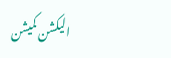الیکشن کمیشن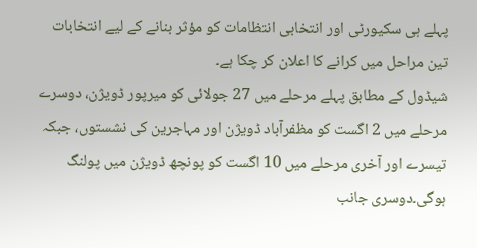پہلے ہی سکیورٹی اور انتخابی انتظامات کو مؤثر بنانے کے لیے انتخابات تین مراحل میں کرانے کا اعلان کر چکا ہے۔
شیڈول کے مطابق پہلے مرحلے میں 27 جولائی کو میرپور ڈویژن، دوسرے مرحلے میں 2 اگست کو مظفرآباد ڈویژن اور مہاجرین کی نشستوں، جبکہ تیسرے اور آخری مرحلے میں 10 اگست کو پونچھ ڈویژن میں پولنگ ہوگی۔دوسری جانب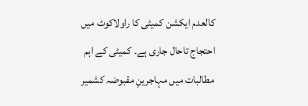کالعدم ایکشن کمیٹی کا راولاکوٹ میں احتجاج تاحال جاری ہے۔ کمیٹی کے اہم مطالبات میں مہاجرینِ مقبوضہ کشمیر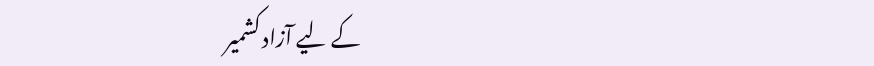کے لیے آزاد کشمیر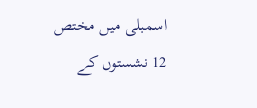اسمبلی میں مختص 12 نشستوں کے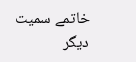خاتمے سمیت دیگر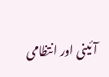آئینی اور انتظامی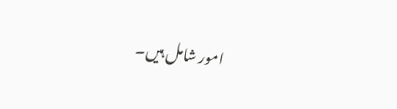امور شامل ہیں۔